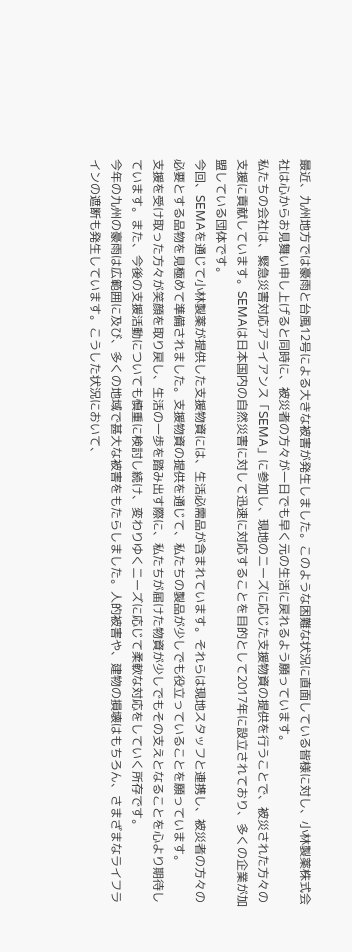最近、九州地方では豪雨と台風12号による大きな被害が発生しました。このような困難な状況に直面している皆様に対し、小林製薬株式会社は心からお見舞い申し上げると同時に、被災者の方々が一日でも早く元の生活に戻れるよう願っています。
私たちの会社は、緊急災害対応アライアンス「SEMA」に参加し、現地のニーズに応じた支援物資の提供を行うことで、被災された方々の支援に貢献しています。SEMAは日本国内の自然災害に対して迅速に対応することを目的として2017年に設立されており、多くの企業が加盟している団体です。
今回、SEMAを通じて小林製薬が提供した支援物資には、生活必需品が含まれています。それらは現地スタッフと連携し、被災者の方々の必要とする品物を見極めて準備されました。支援物資の提供を通じて、私たちの製品が少しでも役立っていることを願っています。
支援を受け取った方々が笑顔を取り戻し、生活の一歩を踏み出す際に、私たちが届けた物資が少しでもその支えとなることを心より期待しています。また、今後の支援活動についても慎重に検討し続け、変わりゆくニーズに応じて柔軟な対応をしていく所存です。
今年の九州の豪雨は広範囲に及び、多くの地域で甚大な被害をもたらしました。人的被害や、建物の損壊はもちろん、さまざまなライフラインの遮断も発生しています。こうした状況において、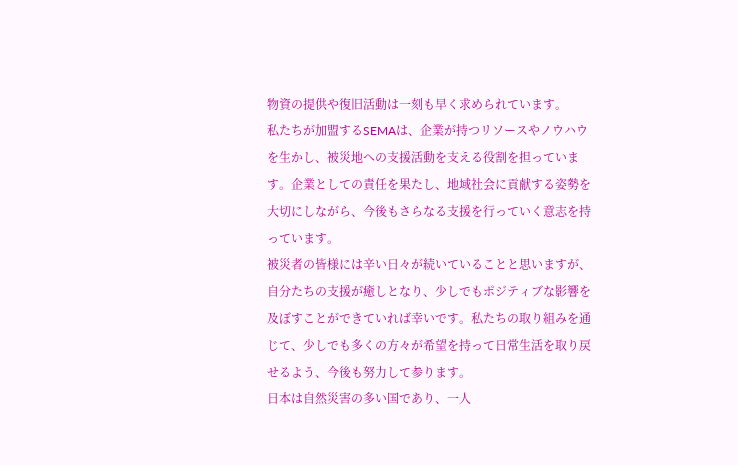物資の提供や復旧活動は一刻も早く求められています。
私たちが加盟するSEMAは、企業が持つリソースやノウハウを生かし、被災地への支援活動を支える役割を担っています。企業としての責任を果たし、地域社会に貢献する姿勢を大切にしながら、今後もさらなる支援を行っていく意志を持っています。
被災者の皆様には辛い日々が続いていることと思いますが、自分たちの支援が癒しとなり、少しでもポジティブな影響を及ぼすことができていれば幸いです。私たちの取り組みを通じて、少しでも多くの方々が希望を持って日常生活を取り戻せるよう、今後も努力して参ります。
日本は自然災害の多い国であり、一人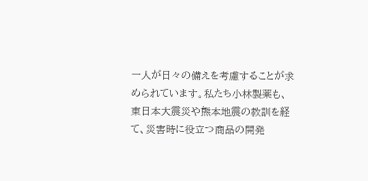一人が日々の備えを考慮することが求められています。私たち小林製薬も、東日本大震災や熊本地震の教訓を経て、災害時に役立つ商品の開発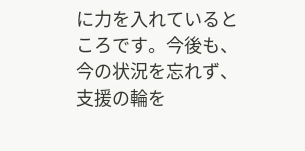に力を入れているところです。今後も、今の状況を忘れず、支援の輪を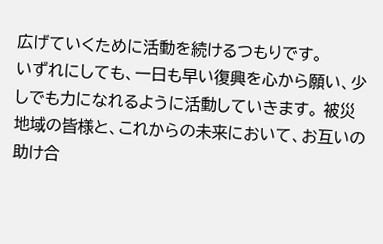広げていくために活動を続けるつもりです。
いずれにしても、一日も早い復興を心から願い、少しでも力になれるように活動していきます。 被災地域の皆様と、これからの未来において、お互いの助け合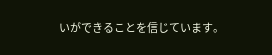いができることを信じています。